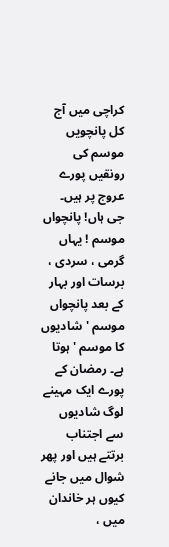کراچی میں آج کل پانچویں موسم کی رونقیں پورے عروج پر ہیں۔ جی ہاں! پانچواں موسم ! یہاں گرمی ، سردی ، برسات اور بہار کے بعد پانچواں موسم 'شادیوں کا موسم ' ہوتا ہے۔ رمضان کے پورے ایک مہینے لوگ شادیوں سے اجتناب برتتے ہیں اور پھر شوال میں جانے کیوں ہر خاندان میں ،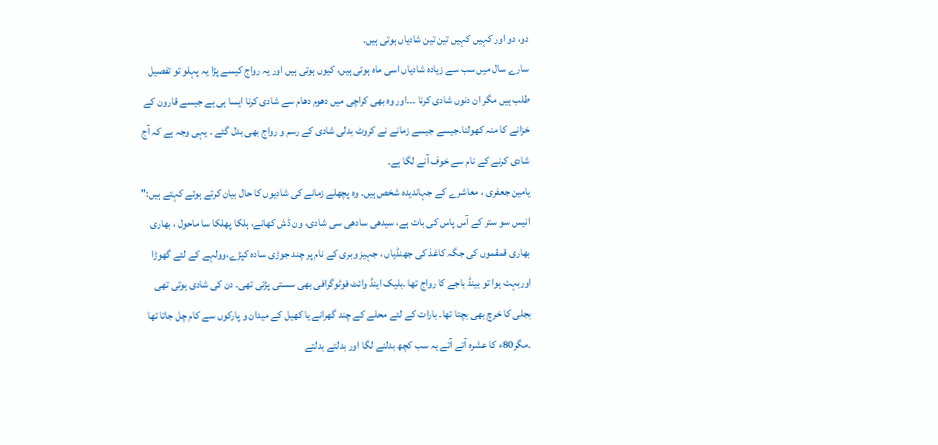دو، دو اور کہیں کہیں تین تین شادیاں ہوتی ہیں۔
سارے سال میں سب سے زیادہ شادیاں اسی ماہ ہوتی ہیں، کیوں ہوتی ہیں اور یہ رواج کیسے پڑا یہ پہلو تو تفصیل طلب ہیں مگر ان دنوں شادی کرنا ۔۔۔اور وہ بھی کراچی میں دھوم دھام سے شادی کرنا ایسا ہی ہے جیسے قارون کے خزانے کا منہ کھولنا۔جیسے جیسے زمانے نے کروٹ بدلی شادی کے رسم و رواج بھی بدل گئے ۔ یہی وجہ ہے کہ آج شادی کرنے کے نام سے خوف آنے لگا ہے۔
یامین جعفری ، معاشرے کے جہاندیدہ شخص ہیں۔ وہ پچھلے زمانے کی شادیوں کا حال بیان کرتے ہوئے کہتے ہیں:" انیس سو ستر کے آس پاس کی بات ہے، سیدھی سادھی سی شادی، ون ڈش کھانے، ہلکا پھلکا سا ماحول ، بھاری بھاری قمقموں کی جگہ کاغذ کی جھنڈیاں ، جہیز وبری کے نام پر چند جوڑی سادہ کپڑے،وولہے کے لئے گھوڑا اوربہت ہوا تو بینڈ باجے کا رواج تھا ۔بلیک اینڈ وائٹ فوٹوگرافی بھی سستی پڑتی تھی۔ دن کی شادی ہوتی تھی بجلی کا خرچ بھی بچتا تھا۔ بارات کے لئے محلے کے چند گھرانے یا کھیل کے میدان و پارکوں سے کام چل جاتا تھا ۔مگر80ء کا عشرہ آتے آتے یہ سب کچھ بدلنے لگا اور بدلتے بدلتے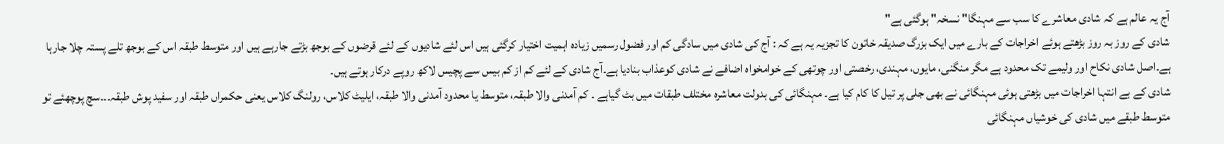آج یہ عالم ہے کہ شادی معاشرے کا سب سے مہنگا" نسخہ" ہوگئی ہے"
شادی کے روز بہ روز بڑھتے ہوئے اخراجات کے بارے میں ایک بزرگ صدیقہ خاتون کا تجزیہ یہ ہے کہ : آج کی شادی میں سادگی کم اور فضول رسمیں زیادہ اہمیت اختیار کرگئی ہیں اس لئے شادیوں کے لئے قرضوں کے بوجھ بڑتے جارہے ہیں اور متوسط طبقہ اس کے بوجھ تلے پستہ چلا جارہا ہے۔اصل شادی نکاح اور ولیمے تک محدود ہے مگر منگنی، مایوں، مہندی، رخصتی اور چوتھی کے خوامخواہ اضافے نے شادی کوعذاب بنادیا ہے۔آج شادی کے لئے کم از کم بیس سے پچیس لاکھ روپے درکار ہوتے ہیں۔
شادی کے بے انتہا اخراجات میں بڑھتی ہوئی مہنگائی نے بھی جلی پر تیل کا کام کیا ہے۔ مہنگائی کی بدولت معاشرہ مختلف طبقات میں بٹ گیاہے ۔ کم آمدنی والا طبقہ، متوسط یا محدود آمدنی والا طبقہ، ایلیٹ کلاس، رولنگ کلاس یعنی حکمراں طبقہ اور سفید پوش طبقہ۔۔۔سچ پوچھئے تو متوسط طبقے میں شادی کی خوشیاں مہنگائی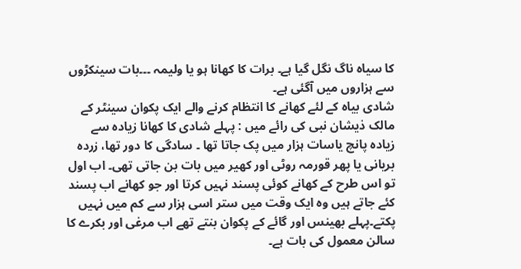کا سیاہ ناگ نگل گیا ہے۔ برات کا کھانا ہو یا ولیمہ ۔۔۔بات سینکڑوں سے ہزاروں میں آگئی ہے۔
شادی بیاہ کے لئے کھانے کا انتظام کرنے والے ایک پکوان سینٹر کے مالک ذیشان نبی کی رائے میں : پہلے شادی کا کھانا زیادہ سے زیادہ پانچ یاسات ہزار میں پک جاتا تھا ۔ سادگی کا دور تھا، زردہ بریانی یا پھر قورمہ روٹی اور کھیر میں بات بن جاتی تھی۔ اب اول تو اس طرح کے کھانے کوئی پسند نہیں کرتا اور جو کھانے اب پسند کئے جاتے ہیں وہ ایک وقت میں ستر اسی ہزار سے کم میں نہیں پکتے۔پہلے بھینس اور گائے کے پکوان بنتے تھے اب مرغی اور بکرے کا سالن معمول کی بات ہے۔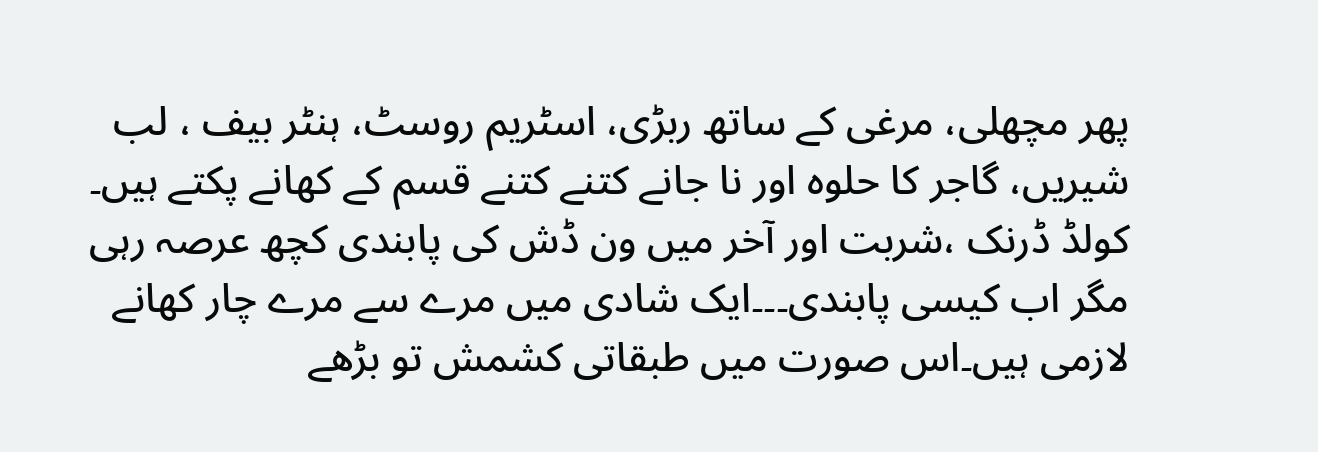پھر مچھلی، مرغی کے ساتھ ربڑی، اسٹریم روسٹ، ہنٹر بیف ، لب شیریں، گاجر کا حلوہ اور نا جانے کتنے کتنے قسم کے کھانے پکتے ہیں۔ کولڈ ڈرنک ،شربت اور آخر میں ون ڈش کی پابندی کچھ عرصہ رہی مگر اب کیسی پابندی۔۔۔ایک شادی میں مرے سے مرے چار کھانے لازمی ہیں۔اس صورت میں طبقاتی کشمش تو بڑھے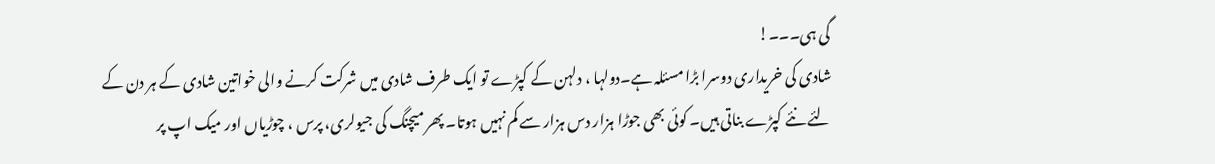گی ہی۔۔۔!
شادی کی خریداری دوسرا بڑا مسئلہ ہے۔دولہا ، دلہن کے کپڑے تو ایک طرف شادی میں شرکت کرنے والی خواتین شادی کے ہر دن کے لئے نئے کپڑے بناتی ہیں۔ کوئی بھی جوڑا ہزار دس ہزار سے کم نہیں ہوتا۔ پھر میچنگ کی جیولری، پرس ، چوڑیاں اور میک اپ پر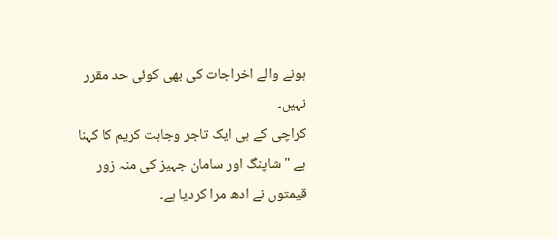ہونے والے اخراجات کی بھی کوئی حد مقرر نہیں۔
کراچی کے ہی ایک تاجر وجاہت کریم کا کہنا ہے " شاپنگ اور سامان جہیز کی منہ زور قیمتوں نے ادھ مرا کردیا ہے۔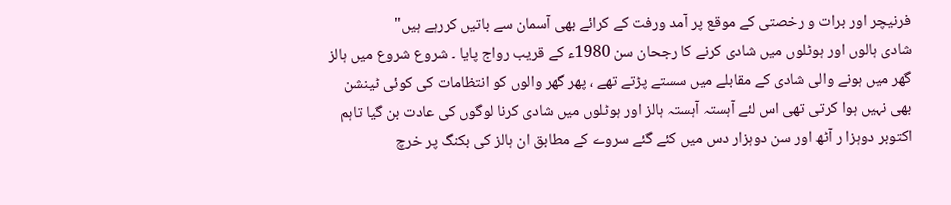فرنیچر اور برات و رخصتی کے موقع پر آمد ورفت کے کرائے بھی آسمان سے باتیں کررہے ہیں"
شادی ہالوں اور ہوٹلوں میں شادی کرنے کا رجحان سن 1980ء کے قریب رواج پایا ۔ شروع شروع میں ہالز گھر میں ہونے والی شادی کے مقابلے میں سستے پڑتے تھے ، پھر گھر والوں کو انتظامات کی کوئی ٹینشن بھی نہیں ہوا کرتی تھی اس لئے آہستہ آہستہ ہالز اور ہوٹلوں میں شادی کرنا لوگوں کی عادت بن گیا تاہم اکتوبر دوہزا ر آٹھ اور سن دوہزار دس میں کئے گئے سروے کے مطابق ان ہالز کی بکنگ پر خرچ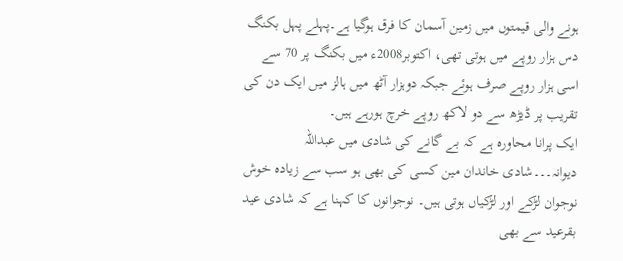ہونے والی قیمتوں میں زمین آسمان کا فرق ہوگیا ہے۔پہلے پہل بکنگ دس ہزار روپے میں ہوتی تھی، اکتوبر2008ء میں بکنگ پر 70 سے اسی ہزار روپے صرف ہوئے جبکہ دوہزار آٹھ میں ہالز میں ایک دن کی تقریب پر ڈیڑھ سے دو لاکھ روپے خرچ ہورہے ہیں۔
ایک پرانا محاورہ ہے کہ بے گانے کی شادی میں عبداللہ دیوانہ۔۔۔شادی خاندان مین کسی کی بھی ہو سب سے زیادہ خوش نوجوان لڑکے اور لڑکیاں ہوتی ہیں۔ نوجوانوں کا کہنا ہے کہ شادی عید بقرعید سے بھی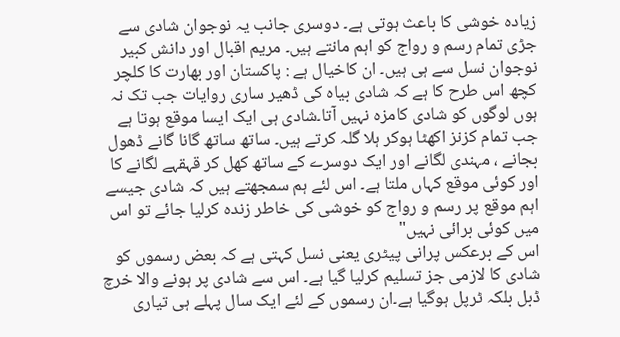زیادہ خوشی کا باعث ہوتی ہے۔ دوسری جانب یہ نوجوان شادی سے جڑی تمام رسم و رواج کو اہم مانتے ہیں۔ مریم اقبال اور دانش کبیر نوجوان نسل سے ہی ہیں۔ ان کاخیال ہے : پاکستان اور بھارت کا کلچر کچھ اس طرح کا ہے کہ شادی بیاہ کی ڈھیر ساری روایات جب تک نہ ہوں لوگوں کو شادی کامزہ نہیں آتا۔شادی ہی ایک ایسا موقع ہوتا ہے جب تمام کزنز اکھٹا ہوکر ہلا گلہ کرتے ہیں۔ ساتھ ساتھ گانا گانے ڈھول بجانے ، مہندی لگانے اور ایک دوسرے کے ساتھ کھل کر قہقہے لگانے کا اور کوئی موقع کہاں ملتا ہے۔ اس لئے ہم سمجھتے ہیں کہ شادی جیسے اہم موقع پر رسم و رواج کو خوشی کی خاطر زندہ کرلیا جائے تو اس میں کوئی برائی نہیں"
اس کے برعکس پرانی پیٹری یعنی نسل کہتی ہے کہ بعض رسموں کو شادی کا لازمی جز تسلیم کرلیا گیا ہے۔ اس سے شادی پر ہونے والا خرچ ڈبل بلکہ ٹرپل ہوگیا ہے۔ان رسموں کے لئے ایک سال پہلے ہی تیاری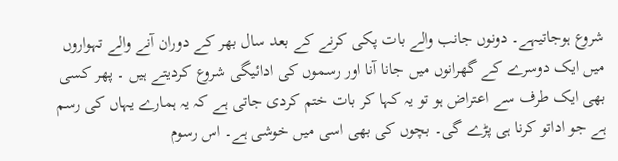شروع ہوجاتیہے۔ دونوں جانب والے بات پکی کرنے کے بعد سال بھر کے دوران آنے والے تہواروں میں ایک دوسرے کے گھرانوں میں جانا آنا اور رسموں کی ادائیگی شروع کردیتے ہیں ۔ پھر کسی بھی ایک طرف سے اعتراض ہو تو یہ کہا کر بات ختم کردی جاتی ہے کہ یہ ہمارے یہاں کی رسم ہے جو اداتو کرنا ہی پڑے گی۔ بچوں کی بھی اسی میں خوشی ہے۔ اس رسوم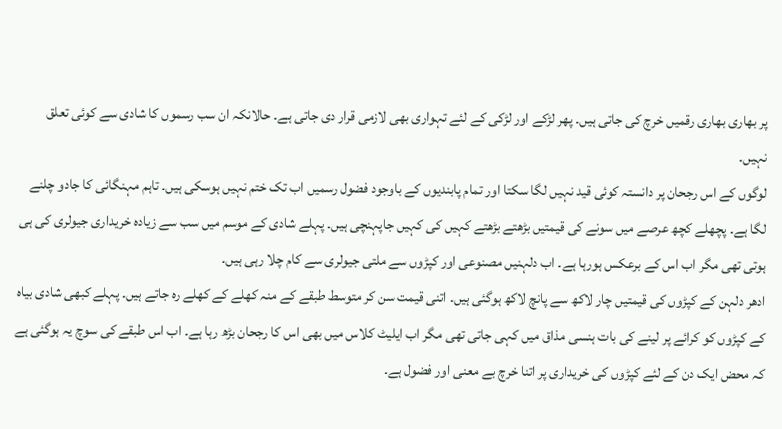پر بھاری بھاری رقمیں خرچ کی جاتی ہیں۔ پھر لڑکے اور لڑکی کے لئے تہواری بھی لازمی قرار دی جاتی ہے۔ حالانکہ ان سب رسموں کا شادی سے کوئی تعلق نہیں۔
لوگوں کے اس رجحان پر دانستہ کوئی قید نہیں لگا سکتا اور تمام پابندیوں کے باوجود فضول رسمیں اب تک ختم نہیں ہوسکی ہیں۔ تاہم مہنگائی کا جادو چلنے لگا ہے۔ پچھلے کچھ عرصے میں سونے کی قیمتیں بڑھتے بڑھتے کہیں کی کہیں جاپہنچی ہیں۔ پہلے شادی کے موسم میں سب سے زیادہ خریداری جیولری کی ہی ہوتی تھی مگر اب اس کے برعکس ہورہا ہے۔ اب دلہنیں مصنوعی اور کپڑوں سے ملتی جیولری سے کام چلا رہی ہیں۔
ادھر دلہن کے کپڑوں کی قیمتیں چار لاکھ سے پانچ لاکھ ہوگئی ہیں۔ اتنی قیمت سن کر متوسط طبقے کے منہ کھلے کے کھلے رہ جاتے ہیں۔ پہلے کبھی شادی بیاہ کے کپڑوں کو کرائے پر لینے کی بات ہنسی مذاق میں کہی جاتی تھی مگر اب ایلیٹ کلاس میں بھی اس کا رجحان بڑھ رہا ہے۔ اب اس طبقے کی سوچ یہ ہوگئی ہے کہ محض ایک دن کے لئے کپڑوں کی خریداری پر اتنا خرچ بے معنی اور فضول ہے۔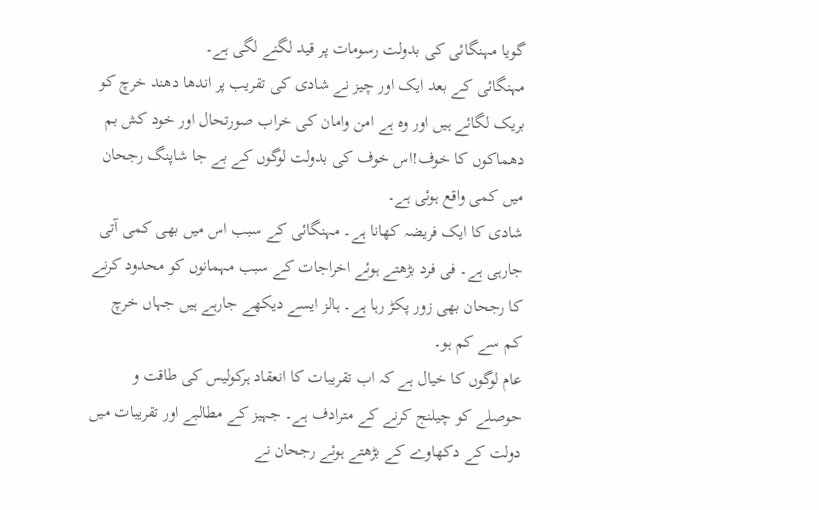گویا مہنگائی کی بدولت رسومات پر قید لگنے لگی ہے۔
مہنگائی کے بعد ایک اور چیز نے شادی کی تقریب پر اندھا دھند خرچ کو بریک لگائے ہیں اور وہ ہے امن وامان کی خراب صورتحال اور خود کش بم دھماکوں کا خوف!اس خوف کی بدولت لوگوں کے بے جا شاپنگ رجحان میں کمی واقع ہوئی ہے۔
شادی کا ایک فریضہ کھانا ہے۔ مہنگائی کے سبب اس میں بھی کمی آتی جارہی ہے۔ فی فرد بڑھتے ہوئے اخراجات کے سبب مہمانوں کو محدود کرنے کا رجحان بھی زور پکڑ رہا ہے۔ ہالز ایسے دیکھے جارہے ہیں جہاں خرچ کم سے کم ہو۔
عام لوگوں کا خیال ہے کہ اب تقریبات کا انعقاد ہرکولیس کی طاقت و حوصلے کو چیلنج کرنے کے مترادف ہے۔ جہیز کے مطالبے اور تقریبات میں دولت کے دکھاوے کے بڑھتے ہوئے رجحان نے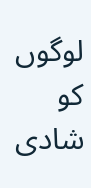لوگوں کو شادی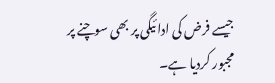جیسے فرض کی ادائیگی پر بھی سوچنے پر مجبور کردیا ہے۔